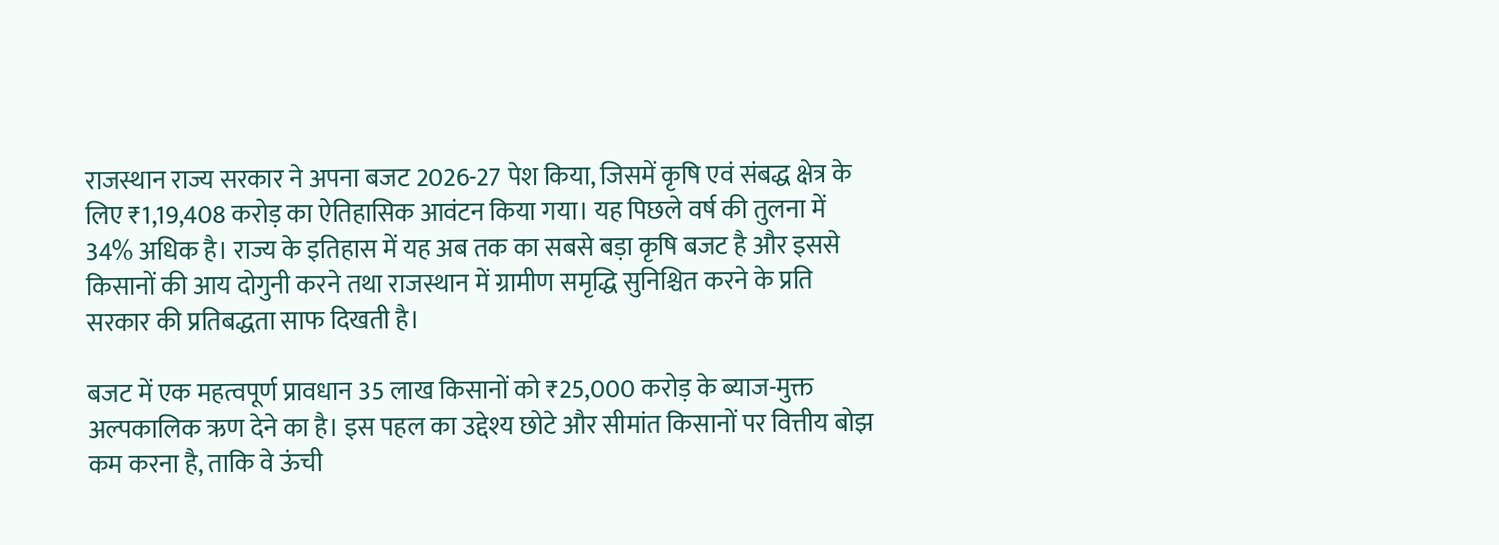राजस्थान राज्य सरकार ने अपना बजट 2026-27 पेश किया, जिसमें कृषि एवं संबद्ध क्षेत्र के लिए ₹1,19,408 करोड़ का ऐतिहासिक आवंटन किया गया। यह पिछले वर्ष की तुलना में 34% अधिक है। राज्य के इतिहास में यह अब तक का सबसे बड़ा कृषि बजट है और इससे किसानों की आय दोगुनी करने तथा राजस्थान में ग्रामीण समृद्धि सुनिश्चित करने के प्रति सरकार की प्रतिबद्धता साफ दिखती है।

बजट में एक महत्वपूर्ण प्रावधान 35 लाख किसानों को ₹25,000 करोड़ के ब्याज-मुक्त अल्पकालिक ऋण देने का है। इस पहल का उद्देश्य छोटे और सीमांत किसानों पर वित्तीय बोझ कम करना है, ताकि वे ऊंची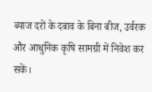ब्याज दरों के दबाव के बिना बीज, उर्वरक और आधुनिक कृषि सामग्री में निवेश कर सकें।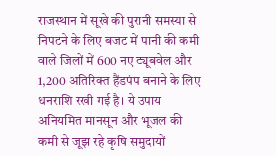राजस्थान में सूखे की पुरानी समस्या से निपटने के लिए बजट में पानी की कमी वाले जिलों में 600 नए ट्यूबवेल और 1,200 अतिरिक्त हैंडपंप बनाने के लिए धनराशि रखी गई है। ये उपाय अनियमित मानसून और भूजल की कमी से जूझ रहे कृषि समुदायों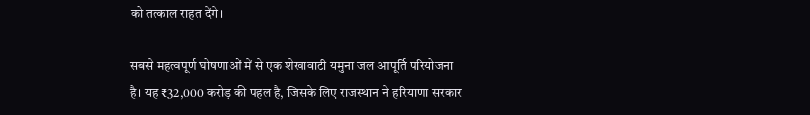को तत्काल राहत देंगे।

सबसे महत्वपूर्ण घोषणाओं में से एक शेखावाटी यमुना जल आपूर्ति परियोजना है। यह ₹32,000 करोड़ की पहल है, जिसके लिए राजस्थान ने हरियाणा सरकार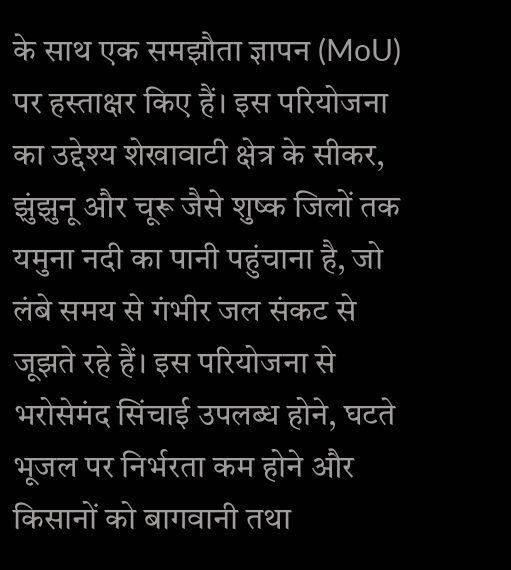के साथ एक समझौता ज्ञापन (MoU) पर हस्ताक्षर किए हैं। इस परियोजना का उद्देश्य शेखावाटी क्षेत्र के सीकर, झुंझुनू और चूरू जैसे शुष्क जिलों तक यमुना नदी का पानी पहुंचाना है, जो लंबे समय से गंभीर जल संकट से जूझते रहे हैं। इस परियोजना से भरोसेमंद सिंचाई उपलब्ध होने, घटते भूजल पर निर्भरता कम होने और किसानों को बागवानी तथा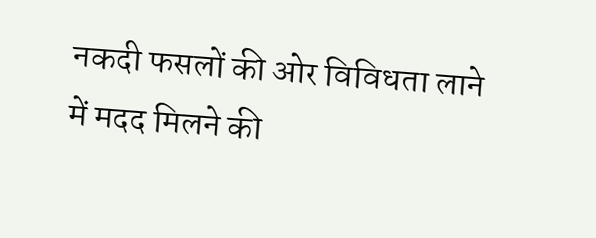नकदी फसलों की ओर विविधता लाने में मदद मिलने की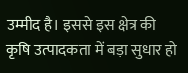उम्मीद है। इससे इस क्षेत्र की कृषि उत्पादकता में बड़ा सुधार हो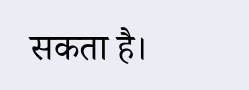सकता है।